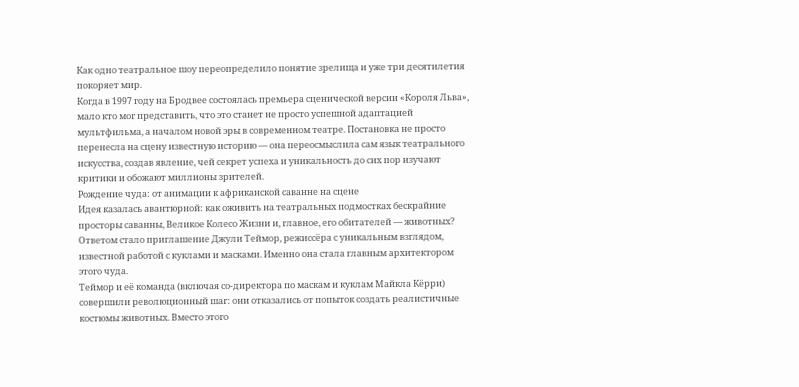Как одно театральное шоу переопределило понятие зрелища и уже три десятилетия покоряет мир.
Когда в 1997 году на Бродвее состоялась премьера сценической версии «Короля Льва», мало кто мог представить, что это станет не просто успешной адаптацией мультфильма, а началом новой эры в современном театре. Постановка не просто перенесла на сцену известную историю — она переосмыслила сам язык театрального искусства, создав явление, чей секрет успеха и уникальность до сих пор изучают критики и обожают миллионы зрителей.
Рождение чуда: от анимации к африканской саванне на сцене
Идея казалась авантюрной: как оживить на театральных подмостках бескрайние просторы саванны, Великое Колесо Жизни и, главное, его обитателей — животных? Ответом стало приглашение Джули Теймор, режиссёра с уникальным взглядом, известной работой с куклами и масками. Именно она стала главным архитектором этого чуда.
Теймор и её команда (включая со-директора по маскам и куклам Майкла Кёрри) совершили революционный шаг: они отказались от попыток создать реалистичные костюмы животных. Вместо этого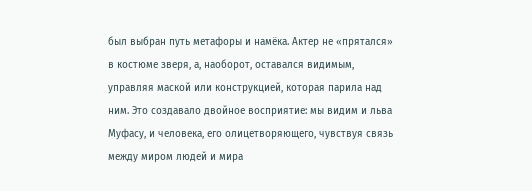был выбран путь метафоры и намёка. Актер не «прятался» в костюме зверя, а, наоборот, оставался видимым, управляя маской или конструкцией, которая парила над ним. Это создавало двойное восприятие: мы видим и льва Муфасу, и человека, его олицетворяющего, чувствуя связь между миром людей и мира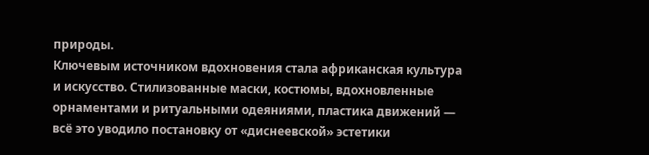природы.
Ключевым источником вдохновения стала африканская культура и искусство. Стилизованные маски, костюмы, вдохновленные орнаментами и ритуальными одеяниями, пластика движений — всё это уводило постановку от «диснеевской» эстетики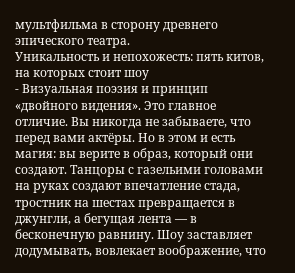мультфильма в сторону древнего эпического театра.
Уникальность и непохожесть: пять китов, на которых стоит шоу
- Визуальная поэзия и принцип «двойного видения». Это главное отличие. Вы никогда не забываете, что перед вами актёры. Но в этом и есть магия: вы верите в образ, который они создают. Танцоры с газельими головами на руках создают впечатление стада, тростник на шестах превращается в джунгли, а бегущая лента — в бесконечную равнину. Шоу заставляет додумывать, вовлекает воображение, что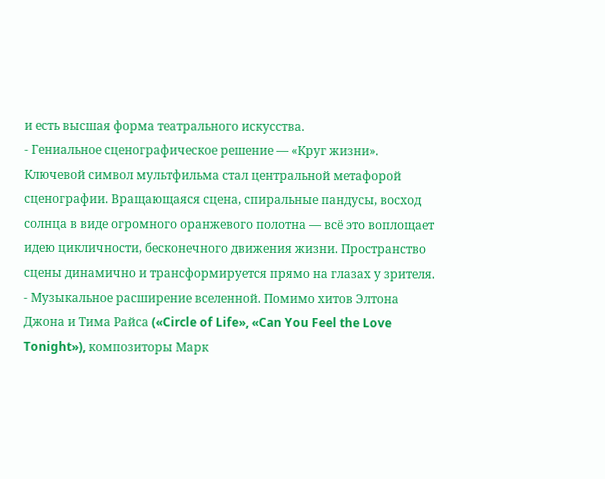и есть высшая форма театрального искусства.
- Гениальное сценографическое решение — «Круг жизни». Ключевой символ мультфильма стал центральной метафорой сценографии. Вращающаяся сцена, спиральные пандусы, восход солнца в виде огромного оранжевого полотна — всё это воплощает идею цикличности, бесконечного движения жизни. Пространство сцены динамично и трансформируется прямо на глазах у зрителя.
- Музыкальное расширение вселенной. Помимо хитов Элтона Джона и Тима Райса («Circle of Life», «Can You Feel the Love Tonight»), композиторы Марк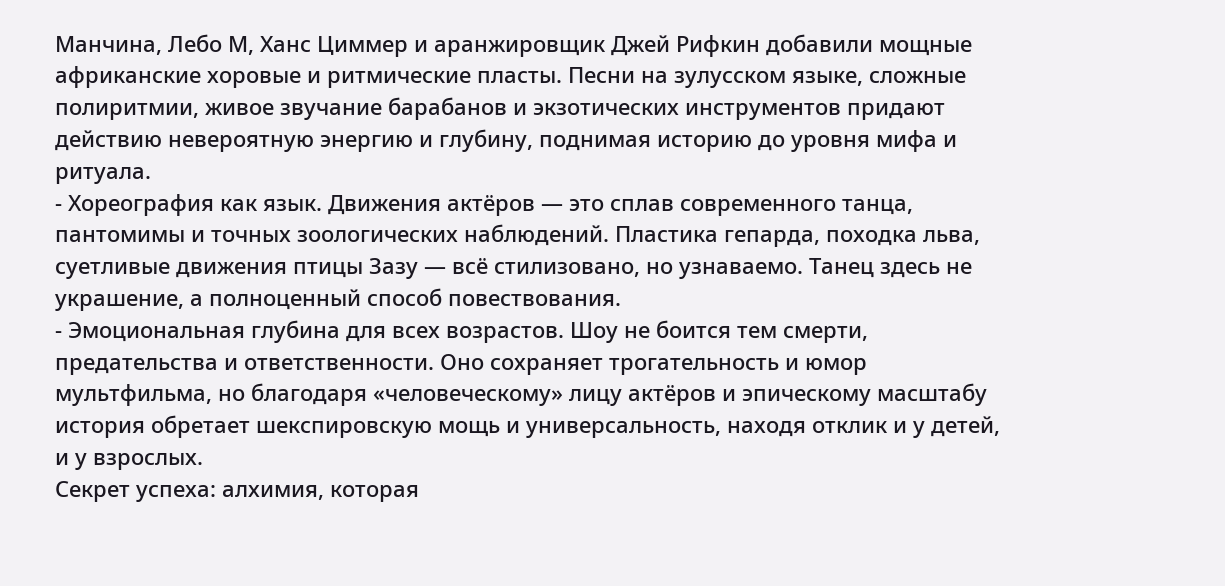Манчина, Лебо М, Ханс Циммер и аранжировщик Джей Рифкин добавили мощные африканские хоровые и ритмические пласты. Песни на зулусском языке, сложные полиритмии, живое звучание барабанов и экзотических инструментов придают действию невероятную энергию и глубину, поднимая историю до уровня мифа и ритуала.
- Хореография как язык. Движения актёров — это сплав современного танца, пантомимы и точных зоологических наблюдений. Пластика гепарда, походка льва, суетливые движения птицы Зазу — всё стилизовано, но узнаваемо. Танец здесь не украшение, а полноценный способ повествования.
- Эмоциональная глубина для всех возрастов. Шоу не боится тем смерти, предательства и ответственности. Оно сохраняет трогательность и юмор мультфильма, но благодаря «человеческому» лицу актёров и эпическому масштабу история обретает шекспировскую мощь и универсальность, находя отклик и у детей, и у взрослых.
Секрет успеха: алхимия, которая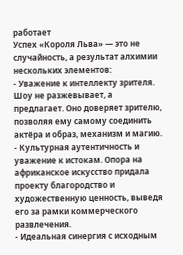работает
Успех «Короля Льва» — это не случайность, а результат алхимии нескольких элементов:
- Уважение к интеллекту зрителя. Шоу не разжевывает, а предлагает. Оно доверяет зрителю, позволяя ему самому соединить актёра и образ, механизм и магию.
- Культурная аутентичность и уважение к истокам. Опора на африканское искусство придала проекту благородство и художественную ценность, выведя его за рамки коммерческого развлечения.
- Идеальная синергия с исходным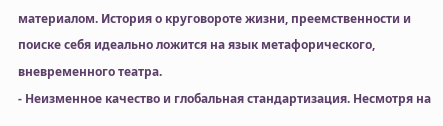материалом. История о круговороте жизни, преемственности и поиске себя идеально ложится на язык метафорического, вневременного театра.
- Неизменное качество и глобальная стандартизация. Несмотря на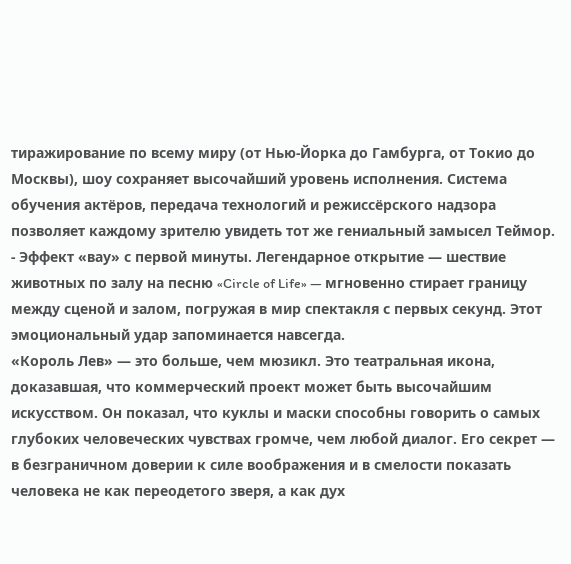тиражирование по всему миру (от Нью-Йорка до Гамбурга, от Токио до Москвы), шоу сохраняет высочайший уровень исполнения. Система обучения актёров, передача технологий и режиссёрского надзора позволяет каждому зрителю увидеть тот же гениальный замысел Теймор.
- Эффект «вау» с первой минуты. Легендарное открытие — шествие животных по залу на песню «Circle of Life» — мгновенно стирает границу между сценой и залом, погружая в мир спектакля с первых секунд. Этот эмоциональный удар запоминается навсегда.
«Король Лев» — это больше, чем мюзикл. Это театральная икона, доказавшая, что коммерческий проект может быть высочайшим искусством. Он показал, что куклы и маски способны говорить о самых глубоких человеческих чувствах громче, чем любой диалог. Его секрет — в безграничном доверии к силе воображения и в смелости показать человека не как переодетого зверя, а как дух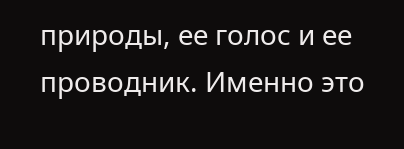природы, ее голос и ее проводник. Именно это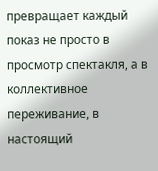превращает каждый показ не просто в просмотр спектакля, а в коллективное переживание, в настоящий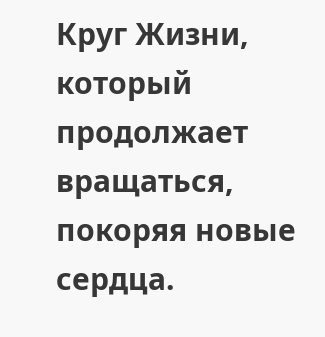Круг Жизни, который продолжает вращаться, покоряя новые сердца.